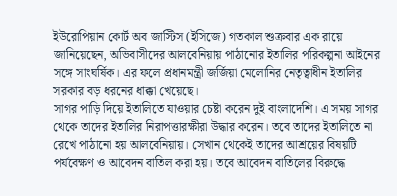ইউরোপিয়ান কোর্ট অব জাস্টিস (ইসিজে) গতকাল শুক্রবার এক রায়ে জানিয়েছেন, অভিবাসীদের আলবেনিয়ায় পাঠানোর ইতালির পরিকল্পনা আইনের সঙ্গে সাংঘর্ষিক। এর ফলে প্রধানমন্ত্রী জর্জিয়া মেলোনির নেতৃত্বাধীন ইতালির সরকার বড় ধরনের ধাক্কা খেয়েছে।
সাগর পাড়ি দিয়ে ইতালিতে যাওয়ার চেষ্টা করেন দুই বাংলাদেশি। এ সময় সাগর থেকে তাদের ইতালির নিরাপত্তারক্ষীরা উদ্ধার করেন। তবে তাদের ইতালিতে না রেখে পাঠানো হয় আলবেনিয়ায়। সেখান থেকেই তাদের আশ্রয়ের বিষয়টি পর্যবেক্ষণ ও আবেদন বাতিল করা হয়। তবে আবেদন বাতিলের বিরুদ্ধে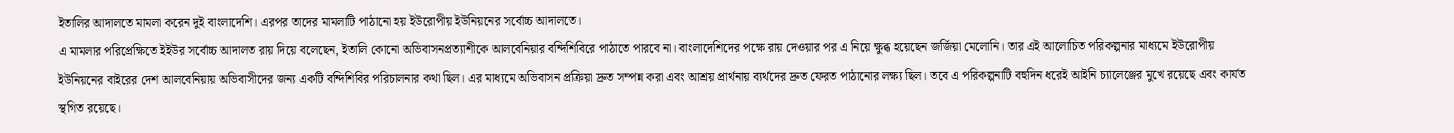ইতালির আদালতে মামলা করেন দুই বাংলাদেশি। এরপর তাদের মামলাটি পাঠানো হয় ইউরোপীয় ইউনিয়নের সর্বোচ্চ আদালতে।
এ মামলার পরিপ্রেক্ষিতে ইইউর সর্বোচ্চ আদালত রায় দিয়ে বলেছেন, ইতালি কোনো অভিবাসনপ্রত্যাশীকে আলবেনিয়ার বন্দিশিবিরে পাঠাতে পারবে না। বাংলাদেশিদের পক্ষে রায় দেওয়ার পর এ নিয়ে ক্ষুব্ধ হয়েছেন জর্জিয়া মেলোনি। তার এই আলোচিত পরিকল্পনার মাধ্যমে ইউরোপীয় ইউনিয়নের বাইরের দেশ আলবেনিয়ায় অভিবাসীদের জন্য একটি বন্দিশিবির পরিচালনার কথা ছিল। এর মাধ্যমে অভিবাসন প্রক্রিয়া দ্রুত সম্পন্ন করা এবং আশ্রয় প্রার্থনায় ব্যর্থদের দ্রুত ফেরত পাঠানোর লক্ষ্য ছিল। তবে এ পরিকল্পনাটি বহুদিন ধরেই আইনি চ্যালেঞ্জের মুখে রয়েছে এবং কার্যত স্থগিত রয়েছে।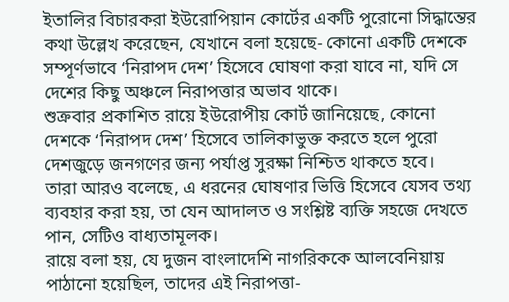ইতালির বিচারকরা ইউরোপিয়ান কোর্টের একটি পুরোনো সিদ্ধান্তের কথা উল্লেখ করেছেন, যেখানে বলা হয়েছে- কোনো একটি দেশকে সম্পূর্ণভাবে ‘নিরাপদ দেশ’ হিসেবে ঘোষণা করা যাবে না, যদি সে দেশের কিছু অঞ্চলে নিরাপত্তার অভাব থাকে।
শুক্রবার প্রকাশিত রায়ে ইউরোপীয় কোর্ট জানিয়েছে, কোনো দেশকে ‘নিরাপদ দেশ’ হিসেবে তালিকাভুক্ত করতে হলে পুরো দেশজুড়ে জনগণের জন্য পর্যাপ্ত সুরক্ষা নিশ্চিত থাকতে হবে।
তারা আরও বলেছে, এ ধরনের ঘোষণার ভিত্তি হিসেবে যেসব তথ্য ব্যবহার করা হয়, তা যেন আদালত ও সংশ্লিষ্ট ব্যক্তি সহজে দেখতে পান, সেটিও বাধ্যতামূলক।
রায়ে বলা হয়, যে দুজন বাংলাদেশি নাগরিককে আলবেনিয়ায় পাঠানো হয়েছিল, তাদের এই নিরাপত্তা-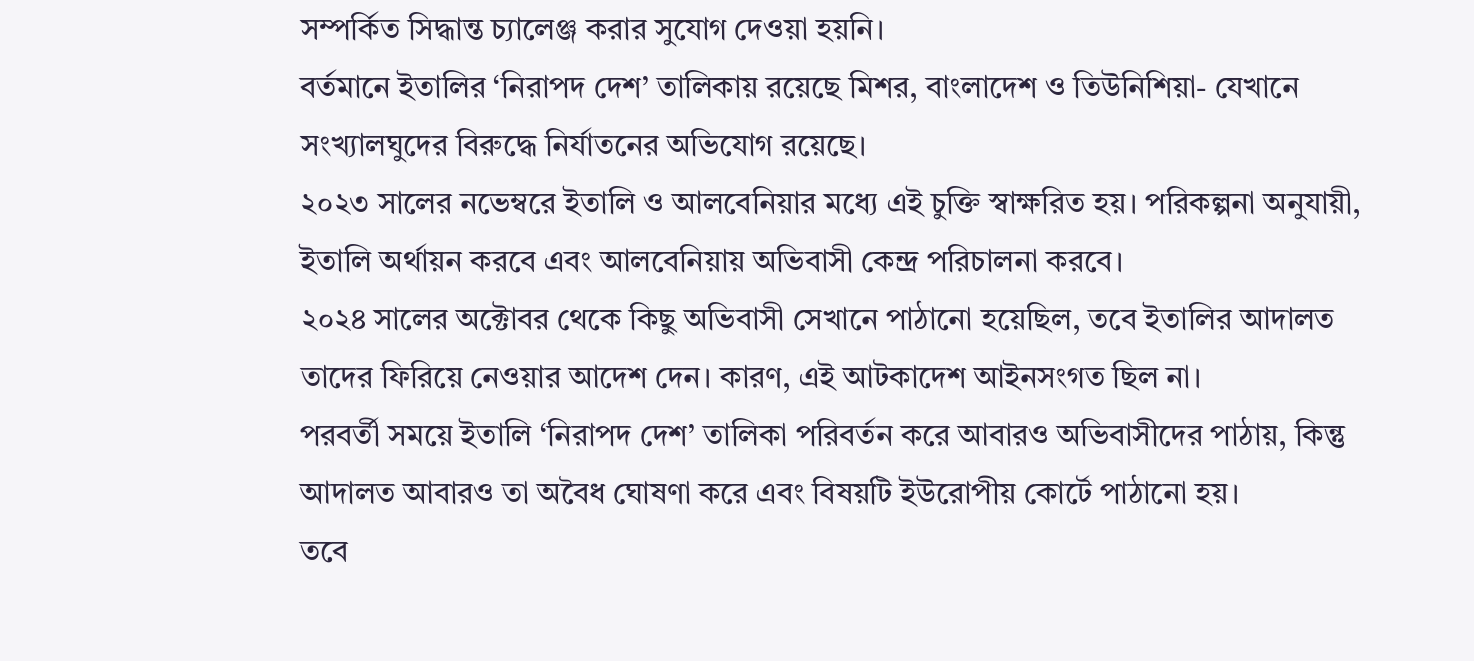সম্পর্কিত সিদ্ধান্ত চ্যালেঞ্জ করার সুযোগ দেওয়া হয়নি।
বর্তমানে ইতালির ‘নিরাপদ দেশ’ তালিকায় রয়েছে মিশর, বাংলাদেশ ও তিউনিশিয়া- যেখানে সংখ্যালঘুদের বিরুদ্ধে নির্যাতনের অভিযোগ রয়েছে।
২০২৩ সালের নভেম্বরে ইতালি ও আলবেনিয়ার মধ্যে এই চুক্তি স্বাক্ষরিত হয়। পরিকল্পনা অনুযায়ী, ইতালি অর্থায়ন করবে এবং আলবেনিয়ায় অভিবাসী কেন্দ্র পরিচালনা করবে।
২০২৪ সালের অক্টোবর থেকে কিছু অভিবাসী সেখানে পাঠানো হয়েছিল, তবে ইতালির আদালত তাদের ফিরিয়ে নেওয়ার আদেশ দেন। কারণ, এই আটকাদেশ আইনসংগত ছিল না।
পরবর্তী সময়ে ইতালি ‘নিরাপদ দেশ’ তালিকা পরিবর্তন করে আবারও অভিবাসীদের পাঠায়, কিন্তু আদালত আবারও তা অবৈধ ঘোষণা করে এবং বিষয়টি ইউরোপীয় কোর্টে পাঠানো হয়।
তবে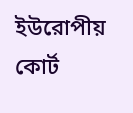ইউরোপীয় কোর্ট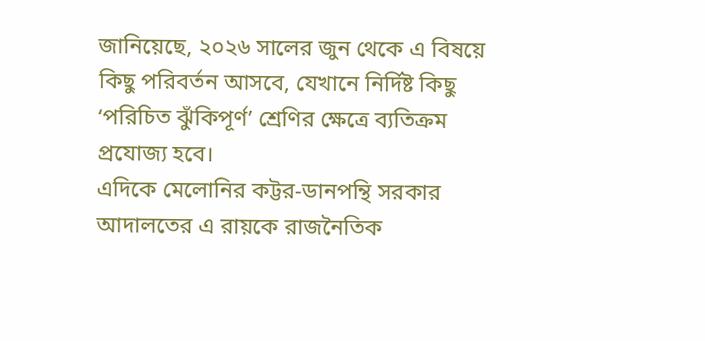জানিয়েছে, ২০২৬ সালের জুন থেকে এ বিষয়ে কিছু পরিবর্তন আসবে, যেখানে নির্দিষ্ট কিছু ‘পরিচিত ঝুঁকিপূর্ণ’ শ্রেণির ক্ষেত্রে ব্যতিক্রম প্রযোজ্য হবে।
এদিকে মেলোনির কট্টর-ডানপন্থি সরকার আদালতের এ রায়কে রাজনৈতিক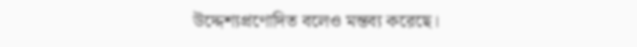উদ্দেশ্যপ্রণোদিত বলেও মন্তব্য করেছে।